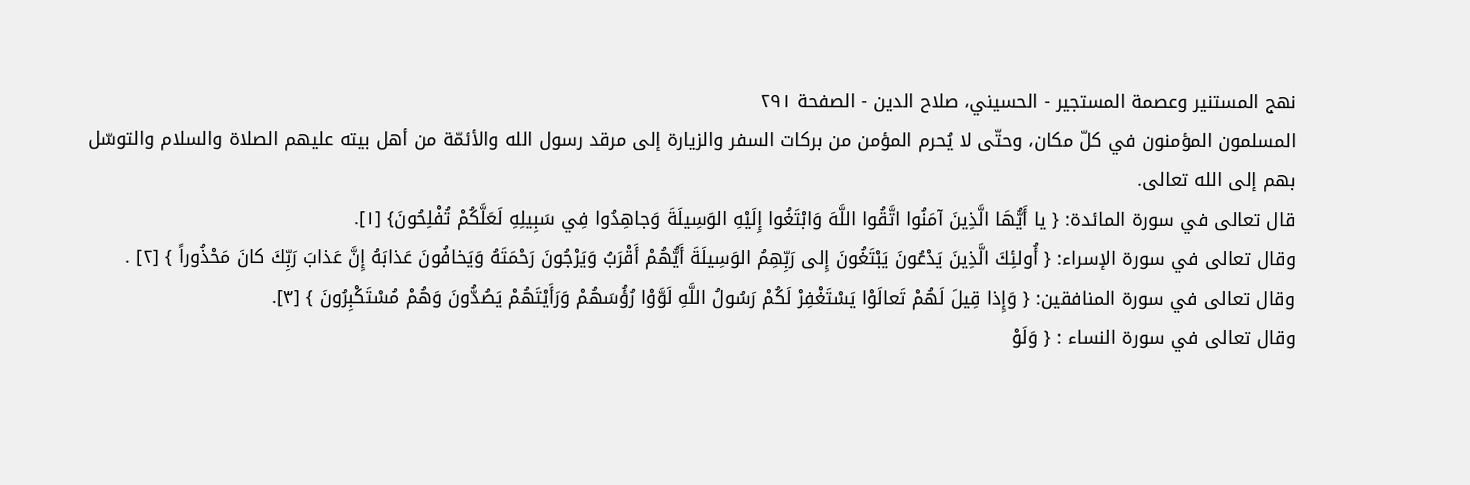نهج المستنير وعصمة المستجير - الحسيني، صلاح الدين - الصفحة ٢٩١
المسلمون المؤمنون في كلّ مكان، وحتّى لا يُحرم المؤمن من بركات السفر والزيارة إلى مرقد رسول الله والأئمّة من أهل بيته عليهم الصلاة والسلام والتوسّل بهم إلى الله تعالى.
قال تعالى في سورة المائدة: { يا أَيُّهَا الَّذِينَ آمَنُوا اتَّقُوا اللَّهَ وَابْتَغُوا إِلَيْهِ الوَسِيلَةَ وَجاهِدُوا فِي سَبِيلِهِ لَعَلَّكُمْ تُفْلِحُونَ} [١].
وقال تعالى في سورة الإسراء: { أُولئِكَ الَّذِينَ يَدْعُونَ يَبْتَغُونَ إِلى رَبِّهِمُ الوَسِيلَةَ أَيُّهُمْ أَقْرَبُ وَيَرْجُونَ رَحْمَتَهُ وَيَخافُونَ عَذابَهُ إِنَّ عَذابَ رَبِّكَ كانَ مَحْذُوراً } [٢] .
وقال تعالى في سورة المنافقين: { وَإِذا قِيلَ لَهُمْ تَعالَوْا يَسْتَغْفِرْ لَكُمْ رَسُولُ اللَّهِ لَوَّوْا رُؤُسَهُمْ وَرَأَيْتَهُمْ يَصُدُّونَ وَهُمْ مُسْتَكْبِرُونَ } [٣].
وقال تعالى في سورة النساء : { وَلَوْ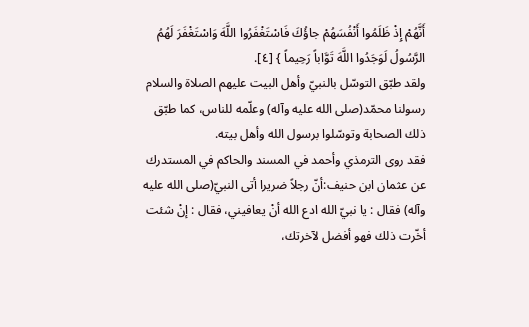أَنَّهُمْ إِذْ ظَلَمُوا أَنْفُسَهُمْ جاؤُكَ فَاسْتَغْفَرُوا اللَّهَ وَاسْتَغْفَرَ لَهُمُ الرَّسُولُ لَوَجَدُوا اللَّهَ تَوَّاباً رَحِيماً } [٤].
ولقد طبّق التوسّل بالنبيّ وأهل البيت عليهم الصلاة والسلام رسولنا محمّد(صلى الله عليه وآله) وعلّمه للناس، كما طبّق ذلك الصحابة وتوسّلوا برسول الله وأهل بيته.
فقد روى الترمذي وأحمد في المسند والحاكم في المستدرك عن عثمان ابن حنيف:أنّ رجلاً ضريرا أتى النبيّ(صلى الله عليه وآله) فقال : يا نبيّ الله ادع الله أنْ يعافيني، فقال : إنْ شئت أخّرت ذلك فهو أفضل لآخرتك،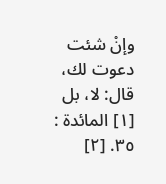وإنْ شئت دعوت لك، قال: لا، بل
[١] المائدة : ٣٥. [٢]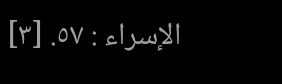الإسراء : ٥٧. [٣]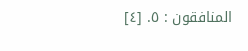المنافقون : ٥. [٤]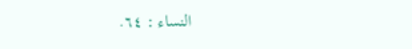النساء : ٦٤.